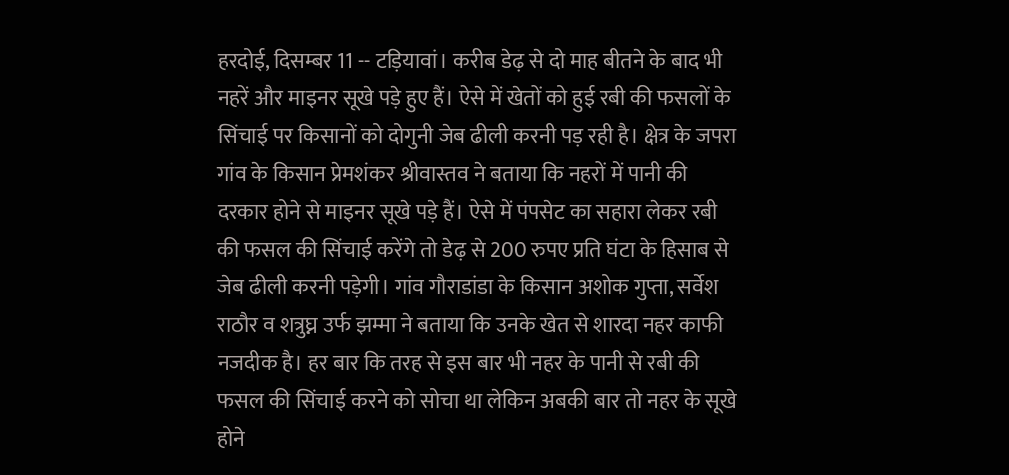हरदोई, दिसम्बर 11 -- टड़ियावां। करीब डेढ़ से दो माह बीतने के बाद भी नहरें और माइनर सूखे पड़े हुए हैं। ऐसे में खेतों को हुई रबी की फसलों के सिंचाई पर किसानों को दोगुनी जेब ढीली करनी पड़ रही है। क्षेत्र के जपरा गांव के किसान प्रेमशंकर श्रीवास्तव ने बताया कि नहरों में पानी की दरकार होने से माइनर सूखे पड़े हैं। ऐसे में पंपसेट का सहारा लेकर रबी की फसल की सिंचाई करेंगे तो डेढ़ से 200 रुपए प्रति घंटा के हिसाब से जेब ढीली करनी पड़ेगी। गांव गौराडांडा के किसान अशोक गुप्ता, सर्वेश राठौर व शत्रुघ्न उर्फ झम्मा ने बताया कि उनके खेत से शारदा नहर काफी नजदीक है। हर बार कि तरह से इस बार भी नहर के पानी से रबी की फसल की सिंचाई करने को सोचा था लेकिन अबकी बार तो नहर के सूखे होने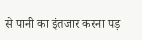से पानी का इंतजार करना पड़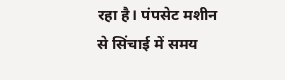रहा है। पंपसेट मशीन से सिंचाई में समय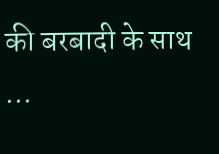की बरबादी के साथ ...